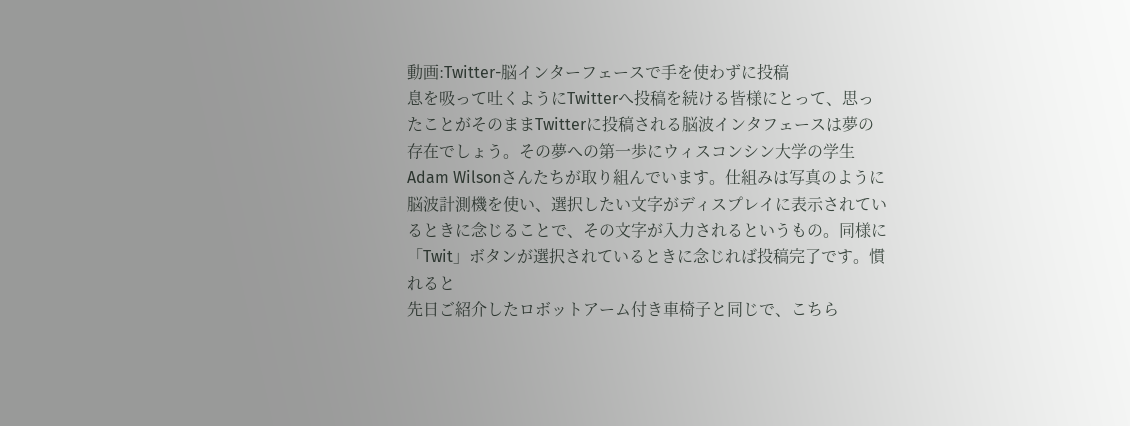動画:Twitter-脳インターフェースで手を使わずに投稿
息を吸って吐くようにTwitterへ投稿を続ける皆様にとって、思ったことがそのままTwitterに投稿される脳波インタフェースは夢の存在でしょう。その夢への第一歩にウィスコンシン大学の学生Adam Wilsonさんたちが取り組んでいます。仕組みは写真のように脳波計測機を使い、選択したい文字がディスプレイに表示されているときに念じることで、その文字が入力されるというもの。同様に「Twit」ボタンが選択されているときに念じれば投稿完了です。慣れると
先日ご紹介したロボットアーム付き車椅子と同じで、こちら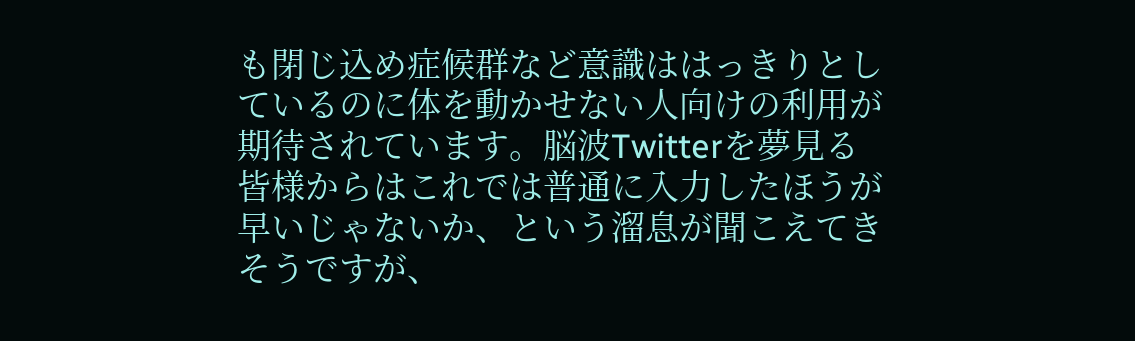も閉じ込め症候群など意識ははっきりとしているのに体を動かせない人向けの利用が期待されています。脳波Twitterを夢見る皆様からはこれでは普通に入力したほうが早いじゃないか、という溜息が聞こえてきそうですが、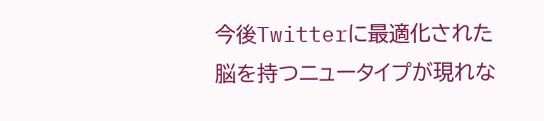今後Twitterに最適化された脳を持つニュータイプが現れな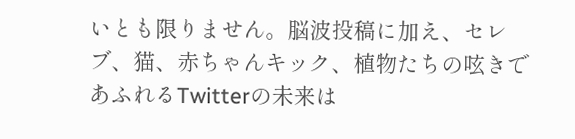いとも限りません。脳波投稿に加え、セレブ、猫、赤ちゃんキック、植物たちの呟きであふれるTwitterの未来は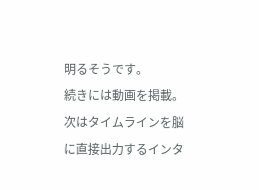明るそうです。
続きには動画を掲載。次はタイムラインを脳に直接出力するインタ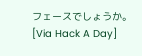フェースでしょうか。
[Via Hack A Day]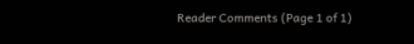Reader Comments (Page 1 of 1)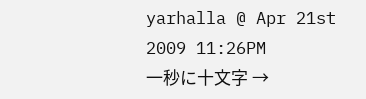yarhalla @ Apr 21st 2009 11:26PM
一秒に十文字 →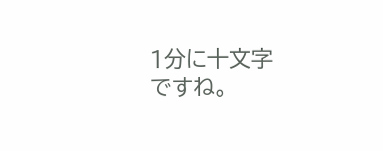1分に十文字
ですね。